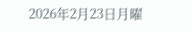2026年2月23日月曜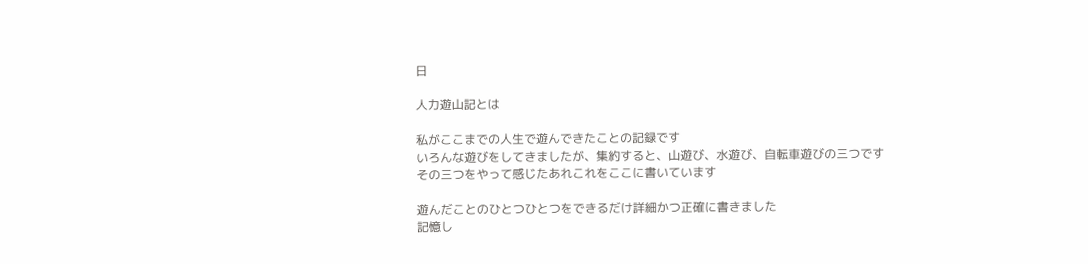日

人力遊山記とは

私がここまでの人生で遊んできたことの記録です
いろんな遊びをしてきましたが、集約すると、山遊び、水遊び、自転車遊びの三つです
その三つをやって感じたあれこれをここに書いています

遊んだことのひとつひとつをできるだけ詳細かつ正確に書きました
記憶し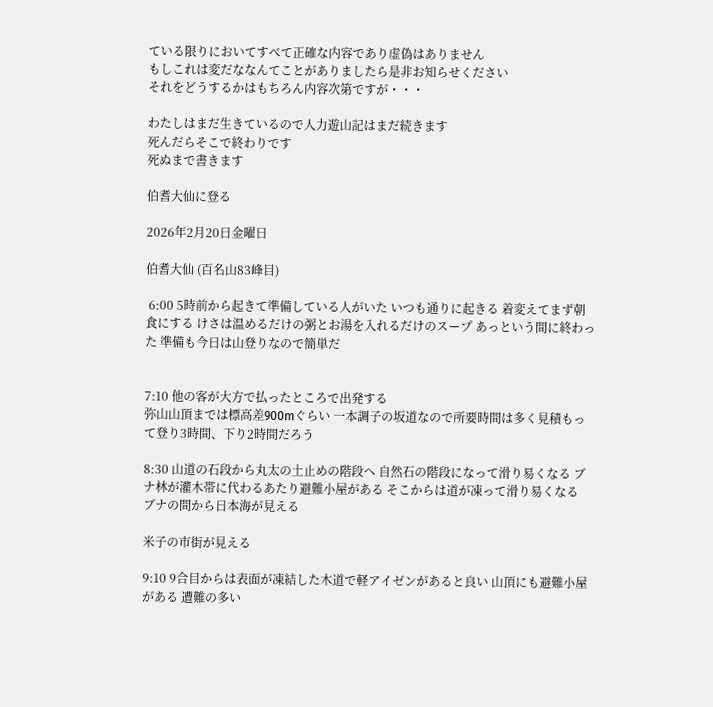ている限りにおいてすべて正確な内容であり虚偽はありません
もしこれは変だななんてことがありましたら是非お知らせください
それをどうするかはもちろん内容次第ですが・・・

わたしはまだ生きているので人力遊山記はまだ続きます
死んだらそこで終わりです
死ぬまで書きます

伯耆大仙に登る

2026年2月20日金曜日

伯耆大仙 (百名山83峰目)

 6:00 5時前から起きて準備している人がいた いつも通りに起きる 着変えてまず朝食にする けさは温めるだけの粥とお湯を入れるだけのスープ あっという間に終わった 準備も今日は山登りなので簡単だ


7:10 他の客が大方で払ったところで出発する
弥山山頂までは標高差900mぐらい 一本調子の坂道なので所要時間は多く見積もって登り3時間、下り2時間だろう

8:30 山道の石段から丸太の土止めの階段へ 自然石の階段になって滑り易くなる ブナ林が灌木帯に代わるあたり避難小屋がある そこからは道が凍って滑り易くなる
ブナの間から日本海が見える

米子の市街が見える

9:10 9合目からは表面が凍結した木道で軽アイゼンがあると良い 山頂にも避難小屋がある 遭難の多い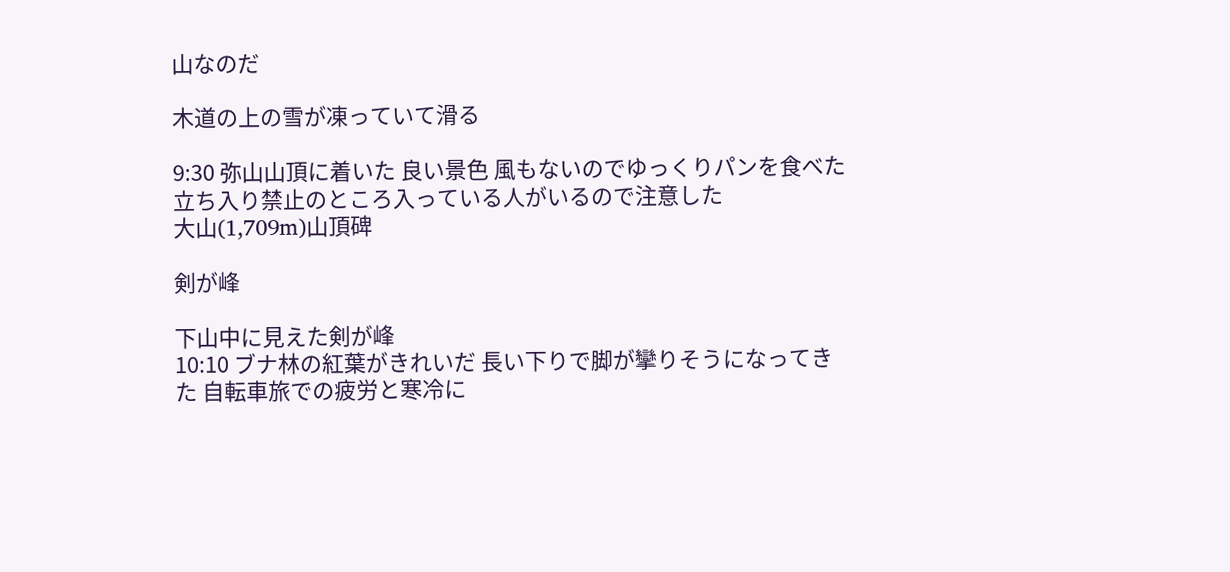山なのだ

木道の上の雪が凍っていて滑る

9:30 弥山山頂に着いた 良い景色 風もないのでゆっくりパンを食べた 立ち入り禁止のところ入っている人がいるので注意した
大山(1,709m)山頂碑

剣が峰

下山中に見えた剣が峰
10:10 ブナ林の紅葉がきれいだ 長い下りで脚が攣りそうになってきた 自転車旅での疲労と寒冷に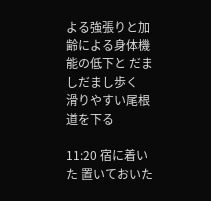よる強張りと加齢による身体機能の低下と だましだまし歩く
滑りやすい尾根道を下る

11:20 宿に着いた 置いておいた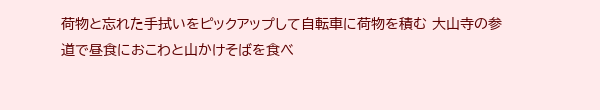荷物と忘れた手拭いをピックアップして自転車に荷物を積む 大山寺の参道で昼食におこわと山かけそばを食べ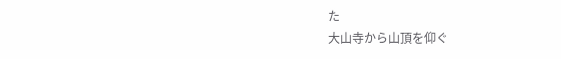た
大山寺から山頂を仰ぐ